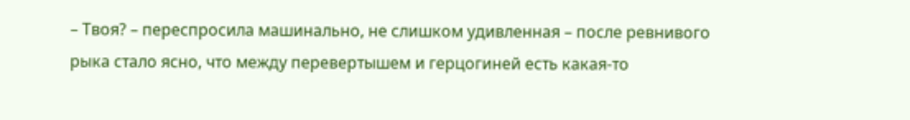– Твоя? – переспросила машинально, не слишком удивленная – после ревнивого рыка стало ясно, что между перевертышем и герцогиней есть какая-то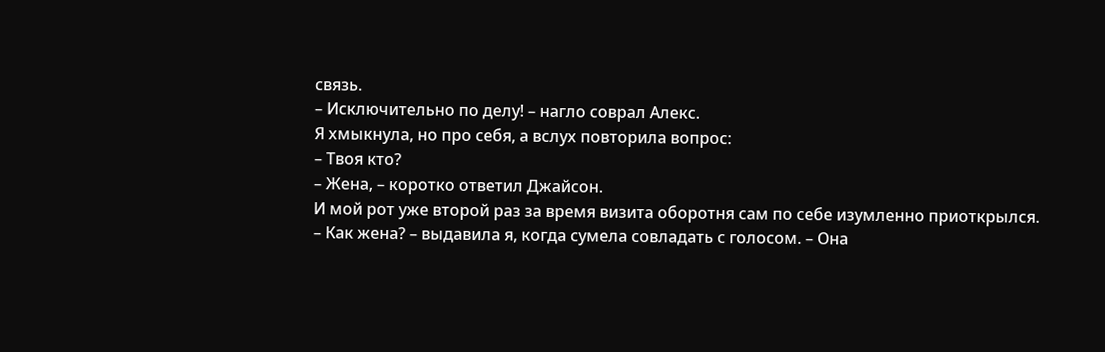связь.
– Исключительно по делу! – нагло соврал Алекс.
Я хмыкнула, но про себя, а вслух повторила вопрос:
– Твоя кто?
– Жена, – коротко ответил Джайсон.
И мой рот уже второй раз за время визита оборотня сам по себе изумленно приоткрылся.
– Как жена? – выдавила я, когда сумела совладать с голосом. – Она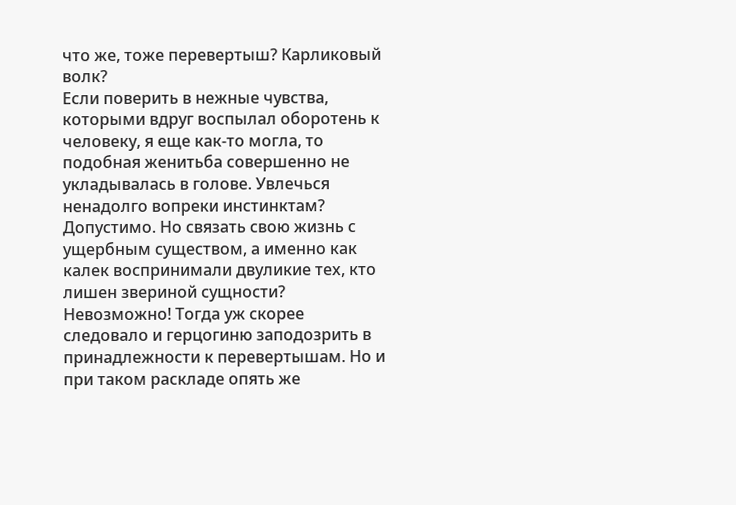что же, тоже перевертыш? Карликовый волк?
Если поверить в нежные чувства, которыми вдруг воспылал оборотень к человеку, я еще как-то могла, то подобная женитьба совершенно не укладывалась в голове. Увлечься ненадолго вопреки инстинктам? Допустимо. Но связать свою жизнь с ущербным существом, а именно как калек воспринимали двуликие тех, кто лишен звериной сущности? Невозможно! Тогда уж скорее следовало и герцогиню заподозрить в принадлежности к перевертышам. Но и при таком раскладе опять же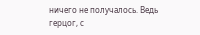ничего не получалось. Ведь герцог, с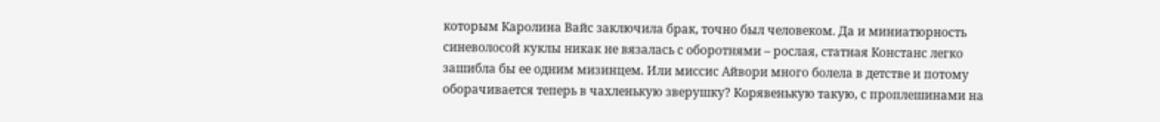которым Каролина Вайс заключила брак, точно был человеком. Да и миниатюрность синеволосой куклы никак не вязалась с оборотнями – рослая, статная Констанс легко зашибла бы ее одним мизинцем. Или миссис Айвори много болела в детстве и потому оборачивается теперь в чахленькую зверушку? Корявенькую такую, с проплешинами на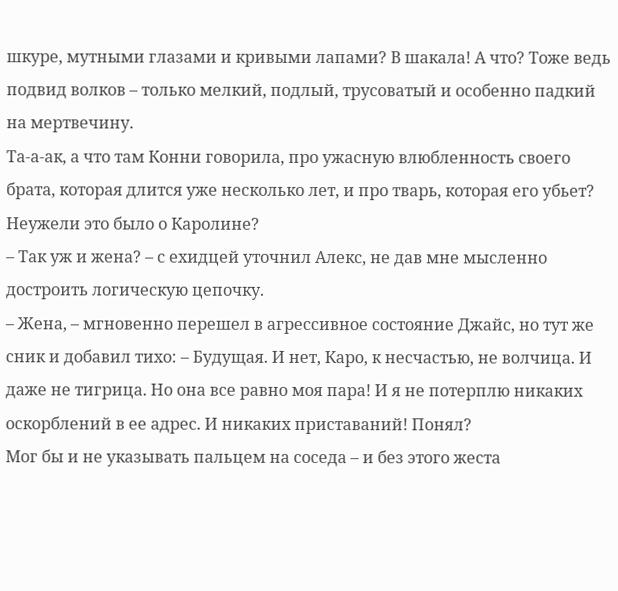шкуре, мутными глазами и кривыми лапами? В шакала! А что? Тоже ведь подвид волков – только мелкий, подлый, трусоватый и особенно падкий на мертвечину.
Та-а-ак, а что там Конни говорила, про ужасную влюбленность своего брата, которая длится уже несколько лет, и про тварь, которая его убьет? Неужели это было о Каролине?
– Так уж и жена? – с ехидцей уточнил Алекс, не дав мне мысленно достроить логическую цепочку.
– Жена, – мгновенно перешел в агрессивное состояние Джайс, но тут же сник и добавил тихо: – Будущая. И нет, Каро, к несчастью, не волчица. И даже не тигрица. Но она все равно моя пара! И я не потерплю никаких оскорблений в ее адрес. И никаких приставаний! Понял?
Мог бы и не указывать пальцем на соседа – и без этого жеста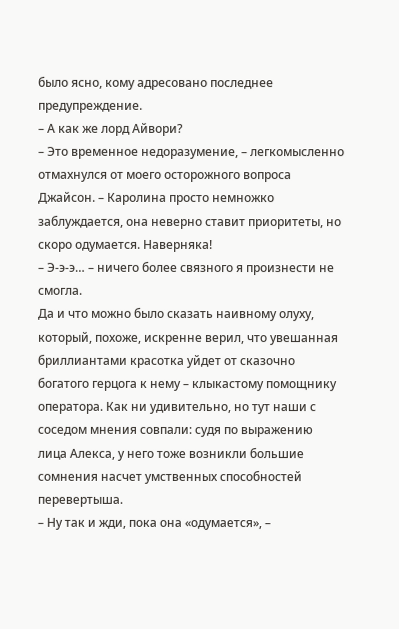было ясно, кому адресовано последнее предупреждение.
– А как же лорд Айвори?
– Это временное недоразумение, – легкомысленно отмахнулся от моего осторожного вопроса Джайсон. – Каролина просто немножко заблуждается, она неверно ставит приоритеты, но скоро одумается. Наверняка!
– Э-э-э… – ничего более связного я произнести не смогла.
Да и что можно было сказать наивному олуху, который, похоже, искренне верил, что увешанная бриллиантами красотка уйдет от сказочно богатого герцога к нему – клыкастому помощнику оператора. Как ни удивительно, но тут наши с соседом мнения совпали: судя по выражению лица Алекса, у него тоже возникли большие сомнения насчет умственных способностей перевертыша.
– Ну так и жди, пока она «одумается», –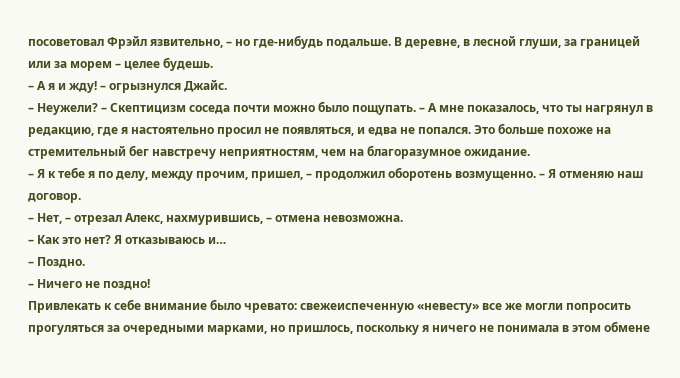посоветовал Фрэйл язвительно, – но где-нибудь подальше. В деревне, в лесной глуши, за границей или за морем – целее будешь.
– А я и жду! – огрызнулся Джайс.
– Неужели? – Скептицизм соседа почти можно было пощупать. – А мне показалось, что ты нагрянул в редакцию, где я настоятельно просил не появляться, и едва не попался. Это больше похоже на стремительный бег навстречу неприятностям, чем на благоразумное ожидание.
– Я к тебе я по делу, между прочим, пришел, – продолжил оборотень возмущенно. – Я отменяю наш договор.
– Нет, – отрезал Алекс, нахмурившись, – отмена невозможна.
– Как это нет? Я отказываюсь и…
– Поздно.
– Ничего не поздно!
Привлекать к себе внимание было чревато: свежеиспеченную «невесту» все же могли попросить прогуляться за очередными марками, но пришлось, поскольку я ничего не понимала в этом обмене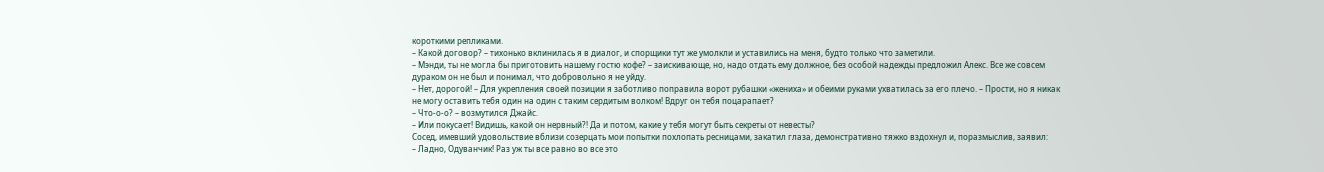короткими репликами.
– Какой договор? – тихонько вклинилась я в диалог, и спорщики тут же умолкли и уставились на меня, будто только что заметили.
– Мэнди, ты не могла бы приготовить нашему гостю кофе? – заискивающе, но, надо отдать ему должное, без особой надежды предложил Алекс. Все же совсем дураком он не был и понимал, что добровольно я не уйду.
– Нет, дорогой! – Для укрепления своей позиции я заботливо поправила ворот рубашки «жениха» и обеими руками ухватилась за его плечо. – Прости, но я никак не могу оставить тебя один на один с таким сердитым волком! Вдруг он тебя поцарапает?
– Что-о-о? – возмутился Джайс.
– Или покусает! Видишь, какой он нервный?! Да и потом, какие у тебя могут быть секреты от невесты?
Сосед, имевший удовольствие вблизи созерцать мои попытки похлопать ресницами, закатил глаза, демонстративно тяжко вздохнул и, поразмыслив, заявил:
– Ладно, Одуванчик! Раз уж ты все равно во все это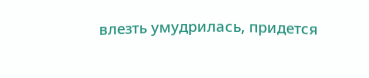влезть умудрилась, придется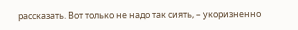рассказать. Вот только не надо так сиять, – укоризненно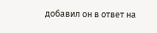добавил он в ответ на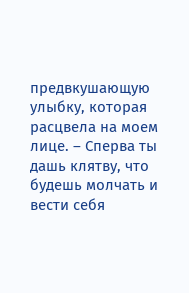предвкушающую улыбку, которая расцвела на моем лице. – Сперва ты дашь клятву, что будешь молчать и вести себя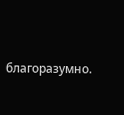благоразумно.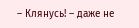– Клянусь! – даже не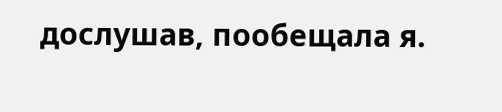дослушав, пообещала я.